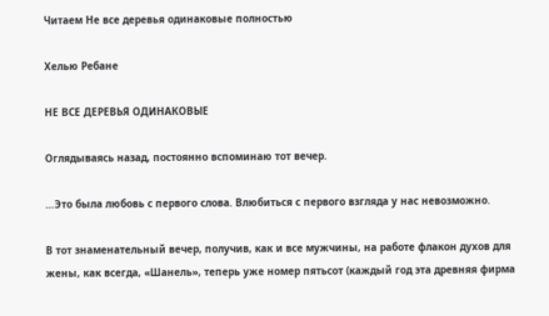Читаем Не все деревья одинаковые полностью

Хелью Ребане

НЕ ВСЕ ДЕРЕВЬЯ ОДИНАКОВЫЕ

Оглядываясь назад, постоянно вспоминаю тот вечер.

…Это была любовь с первого слова. Влюбиться с первого взгляда у нас невозможно.

В тот знаменательный вечер, получив, как и все мужчины, на работе флакон духов для жены, как всегда, «Шанель», теперь уже номер пятьсот (каждый год эта древняя фирма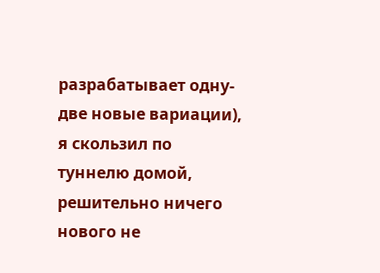разрабатывает одну-две новые вариации), я скользил по туннелю домой, решительно ничего нового не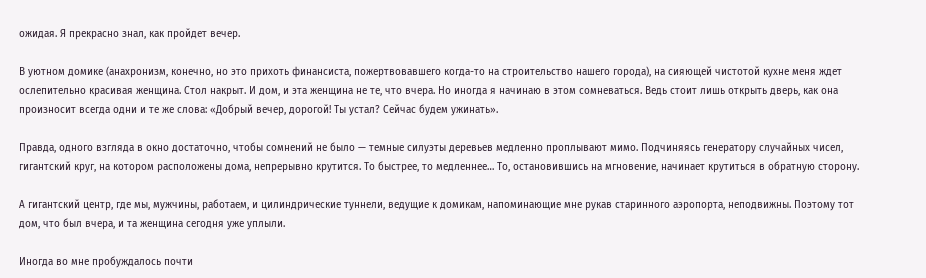ожидая. Я прекрасно знал, как пройдет вечер.

В уютном домике (анахронизм, конечно, но это прихоть финансиста, пожертвовавшего когда-то на строительство нашего города), на сияющей чистотой кухне меня ждет ослепительно красивая женщина. Стол накрыт. И дом, и эта женщина не те, что вчера. Но иногда я начинаю в этом сомневаться. Ведь стоит лишь открыть дверь, как она произносит всегда одни и те же слова: «Добрый вечер, дорогой! Ты устал? Сейчас будем ужинать».

Правда, одного взгляда в окно достаточно, чтобы сомнений не было — темные силуэты деревьев медленно проплывают мимо. Подчиняясь генератору случайных чисел, гигантский круг, на котором расположены дома, непрерывно крутится. То быстрее, то медленнее… То, остановившись на мгновение, начинает крутиться в обратную сторону.

А гигантский центр, где мы, мужчины, работаем, и цилиндрические туннели, ведущие к домикам, напоминающие мне рукав старинного аэропорта, неподвижны. Поэтому тот дом, что был вчера, и та женщина сегодня уже уплыли.

Иногда во мне пробуждалось почти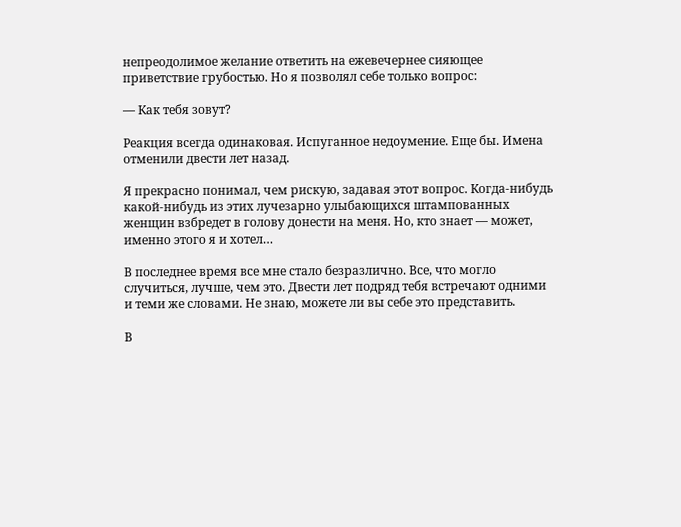непреодолимое желание ответить на ежевечернее сияющее приветствие грубостью. Но я позволял себе только вопрос:

— Как тебя зовут?

Реакция всегда одинаковая. Испуганное недoумение. Еще бы. Имена отменили двести лет назад.

Я прекрасно понимал, чем рискую, задавая этот вопрос. Когда-нибудь какой-нибудь из этих лучезарно улыбающихся штампованных женщин взбредет в голову донести на меня. Но, кто знает — может, именно этого я и хотел…

В последнее время все мне стало безразлично. Все, что могло случиться, лучше, чем это. Двести лет подряд тебя встречают одними и теми же словами. Не знаю, можете ли вы себе это представить.

В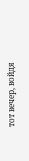тот вечер, войдя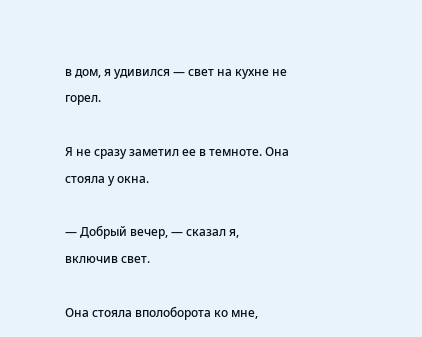в дом, я удивился — свет на кухне не горел.

Я не сразу заметил ее в темноте. Она стояла у окна.

— Добрый вечер, — сказал я, включив свет.

Она стояла вполоборота ко мне,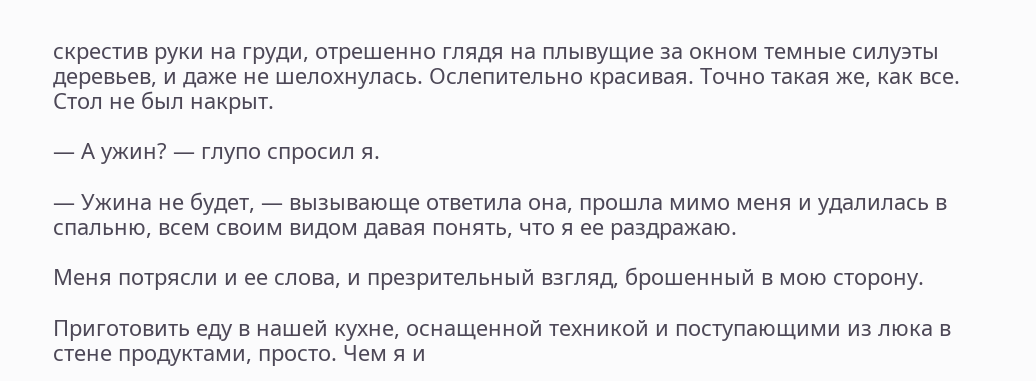скрестив руки на груди, отрешенно глядя на плывущие за окном темные силуэты деревьев, и даже не шелохнулась. Ослепительно красивая. Точно такая же, как все. Стол не был накрыт.

— А ужин? — глупо спросил я.

— Ужина не будет, — вызывающе ответила она, прошла мимо меня и удалилась в спальню, всем своим видом давая понять, что я ее раздражаю.

Меня потрясли и ее слова, и презрительный взгляд, брошенный в мою сторону.

Приготовить еду в нашей кухне, оснащенной техникой и поступающими из люка в стене продуктами, просто. Чем я и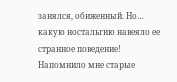занялся, обиженный. Но… какую ностальгию навеяло ее странное поведение! Напомнило мне старые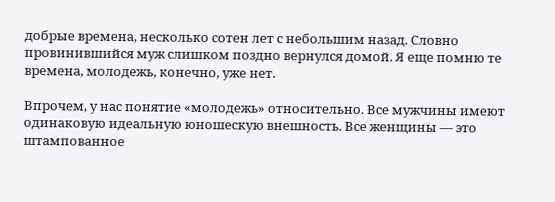добрые времена, несколько сотен лет с небольшим назад. Словно провинившийся муж слишком поздно вернулся домой. Я еще помню те времена, молодежь, конечно, уже нет.

Впрочем, у нас понятие «молодежь» относительно. Все мужчины имеют одинаковую идеальную юношескую внешность. Все женщины — это штампованное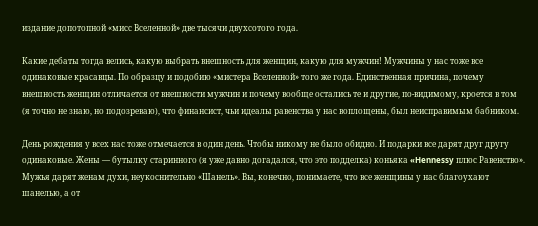издание допотопной «мисс Вселенной» две тысячи двухсотого года.

Какие дебаты тогда велись, какую выбрать внешность для женщин, какую для мужчин! Мужчины у нас тоже все одинаковые красавцы. По образцу и подобию «мистера Вселенной» того же года. Единственная причина, почему внешность женщин отличается от внешности мужчин и почему вообще остались те и другие, по-видимому, кроется в том (я точно не знаю, но подозреваю), что финансист, чьи идеалы равенства у нас воплощены, был неисправимым бабником.

День рождения у всех нас тоже отмечается в один день. Чтобы никому не было обидно. И подарки все дарят друг другу одинаковые. Жены — бутылку старинного (я уже давно догадался, что это подделка) коньяка «Hennessy плюс Равенство». Мужья дарят женам духи, неукоснительно «Шанель». Вы, конечно, понимаете, что все женщины у нас благоухают шанелью, а от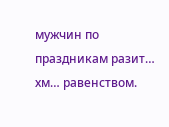мужчин по праздникам разит… хм… равенством.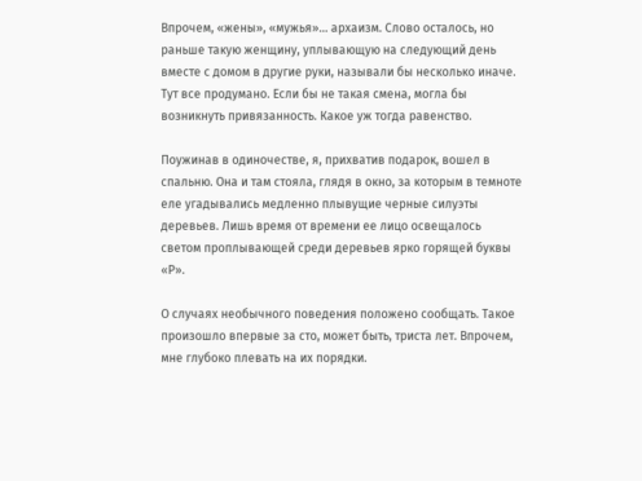Впрочем, «жены», «мужья»… архаизм. Слово осталось, но раньше такую женщину, уплывающую на следующий день вместе с домом в другие руки, называли бы несколько иначе. Тут все продумано. Если бы не такая смена, могла бы возникнуть привязанность. Какое уж тогда равенство.

Поужинав в одиночестве, я, прихватив подарок, вошел в спальню. Она и там стояла, глядя в окно, за которым в темноте еле угадывались медленно плывущие черные силуэты деревьев. Лишь время от времени ее лицо освещалось светом проплывающей среди деревьев ярко горящей буквы «Р».

О случаях необычного поведения положено сообщать. Такое произошло впервые за сто, может быть, триста лет. Впрочем, мне глубоко плевать на их порядки.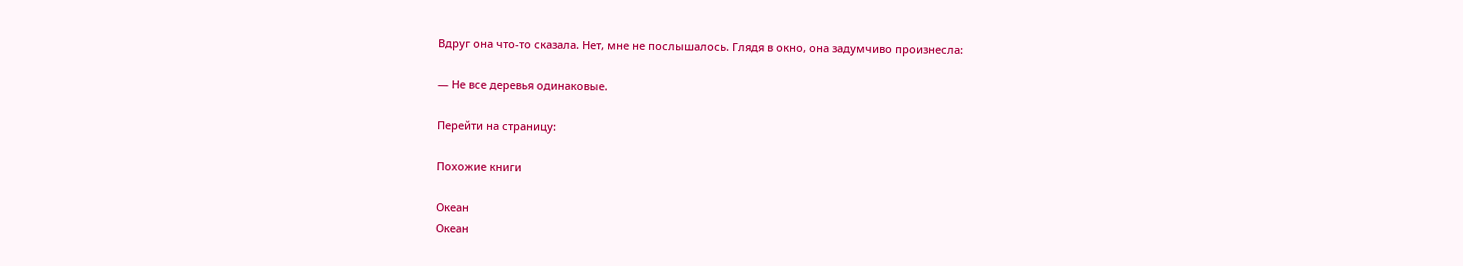Вдруг она что-то сказала. Нет, мне не послышалось. Глядя в окно, она задумчиво произнесла:

— Не все деревья одинаковые.

Перейти на страницу:

Похожие книги

Океан
Океан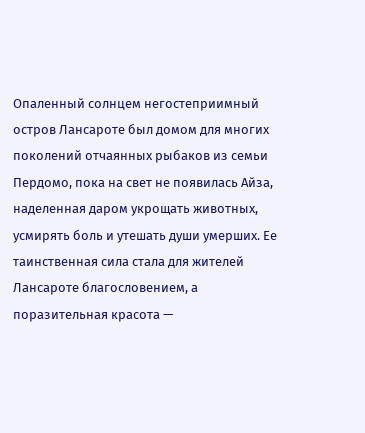Опаленный солнцем негостеприимный остров Лансароте был домом для многих поколений отчаянных рыбаков из семьи Пердомо, пока на свет не появилась Айза, наделенная даром укрощать животных, усмирять боль и утешать души умерших. Ее таинственная сила стала для жителей Лансароте благословением, а поразительная красота —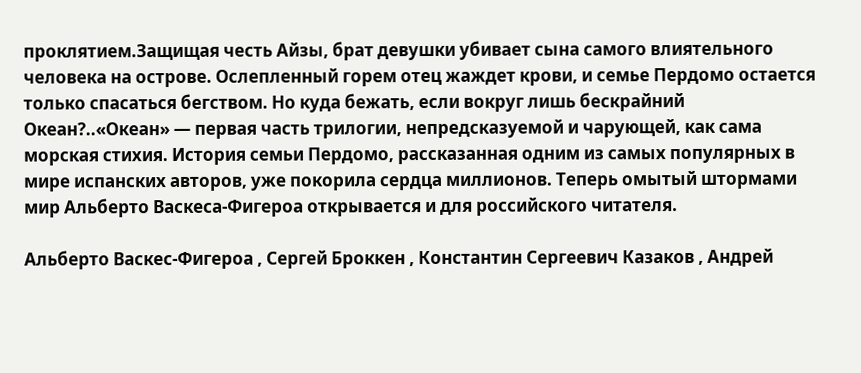проклятием.Защищая честь Айзы, брат девушки убивает сына самого влиятельного человека на острове. Ослепленный горем отец жаждет крови, и семье Пердомо остается только спасаться бегством. Но куда бежать, если вокруг лишь бескрайний Океан?..«Океан» — первая часть трилогии, непредсказуемой и чарующей, как сама морская стихия. История семьи Пердомо, рассказанная одним из самых популярных в мире испанских авторов, уже покорила сердца миллионов. Теперь омытый штормами мир Альберто Васкеса-Фигероа открывается и для российского читателя.

Альберто Васкес-Фигероа , Сергей Броккен , Константин Сергеевич Казаков , Андрей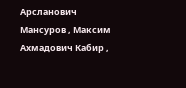Арсланович Мансуров , Максим Ахмадович Кабир ,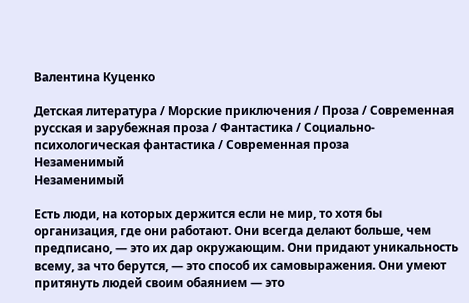Валентина Куценко

Детская литература / Морские приключения / Проза / Современная русская и зарубежная проза / Фантастика / Социально-психологическая фантастика / Современная проза
Незаменимый
Незаменимый

Есть люди, на которых держится если не мир, то хотя бы организация, где они работают. Они всегда делают больше, чем предписано, — это их дар окружающим. Они придают уникальность всему, за что берутся, — это способ их самовыражения. Они умеют притянуть людей своим обаянием — это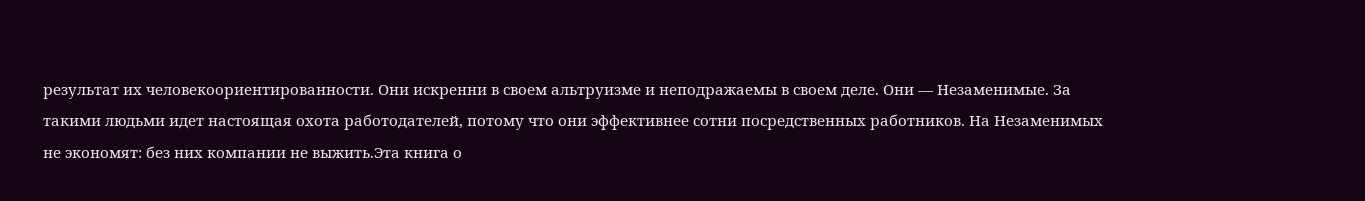результат их человекоориентированности. Они искренни в своем альтруизме и неподражаемы в своем деле. Они — Незаменимые. За такими людьми идет настоящая охота работодателей, потому что они эффективнее сотни посредственных работников. На Незаменимых не экономят: без них компании не выжить.Эта книга о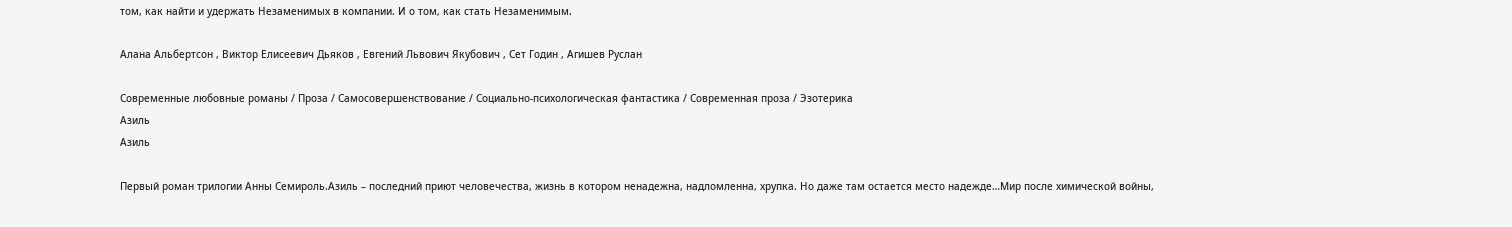том, как найти и удержать Незаменимых в компании. И о том, как стать Незаменимым.

Алана Альбертсон , Виктор Елисеевич Дьяков , Евгений Львович Якубович , Сет Годин , Агишев Руслан

Современные любовные романы / Проза / Самосовершенствование / Социально-психологическая фантастика / Современная проза / Эзотерика
Азиль
Азиль

Первый роман трилогии Анны Семироль.Азиль – последний приют человечества, жизнь в котором ненадежна, надломленна, хрупка. Но даже там остается место надежде…Мир после химической войны,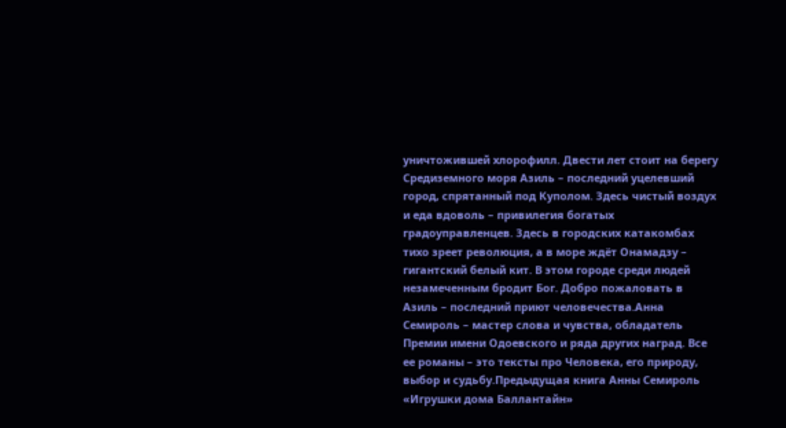уничтожившей хлорофилл. Двести лет стоит на берегу Средиземного моря Азиль – последний уцелевший город, спрятанный под Куполом. Здесь чистый воздух и еда вдоволь – привилегия богатых градоуправленцев. Здесь в городских катакомбах тихо зреет революция, а в море ждёт Онамадзу – гигантский белый кит. В этом городе среди людей незамеченным бродит Бог. Добро пожаловать в Азиль – последний приют человечества.Анна Семироль – мастер слова и чувства, обладатель Премии имени Одоевского и ряда других наград. Все ее романы – это тексты про Человека, его природу, выбор и судьбу.Предыдущая книга Анны Семироль «Игрушки дома Баллантайн»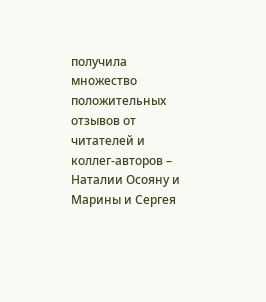получила множество положительных отзывов от читателей и коллег-авторов – Наталии Осояну и Марины и Сергея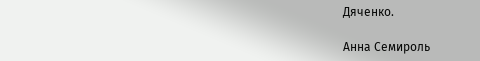Дяченко.

Анна Семироль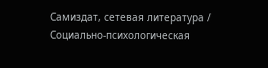Самиздат, сетевая литература / Социально-психологическая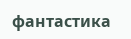фантастика